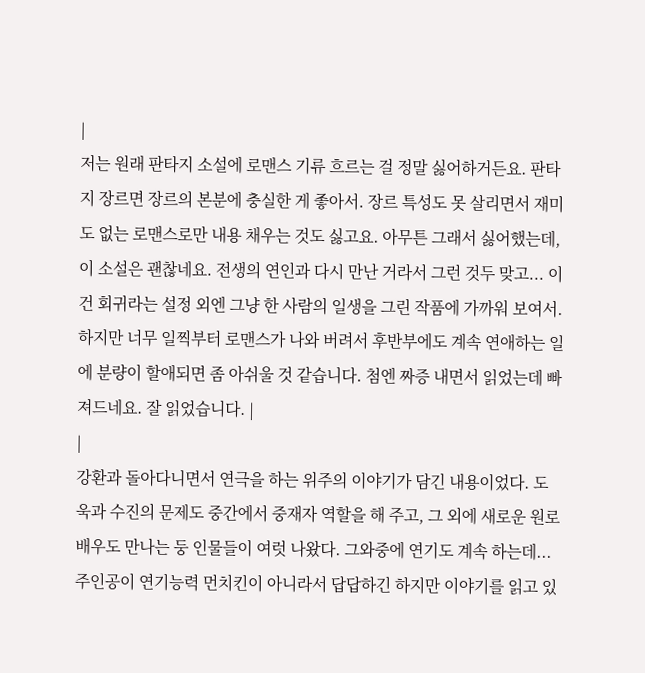|
저는 원래 판타지 소설에 로맨스 기류 흐르는 걸 정말 싫어하거든요. 판타지 장르면 장르의 본분에 충실한 게 좋아서. 장르 특성도 못 살리면서 재미도 없는 로맨스로만 내용 채우는 것도 싫고요. 아무튼 그래서 싫어했는데, 이 소설은 괜찮네요. 전생의 연인과 다시 만난 거라서 그런 것두 맞고... 이건 회귀라는 설정 외엔 그냥 한 사람의 일생을 그린 작품에 가까워 보여서. 하지만 너무 일찍부터 로맨스가 나와 버려서 후반부에도 계속 연애하는 일에 분량이 할애되면 좀 아쉬울 것 같습니다. 첨엔 짜증 내면서 읽었는데 빠져드네요. 잘 읽었습니다. |
|
강환과 돌아다니면서 연극을 하는 위주의 이야기가 담긴 내용이었다. 도욱과 수진의 문제도 중간에서 중재자 역할을 해 주고, 그 외에 새로운 원로 배우도 만나는 둥 인물들이 여럿 나왔다. 그와중에 연기도 계속 하는데... 주인공이 연기능력 먼치킨이 아니라서 답답하긴 하지만 이야기를 읽고 있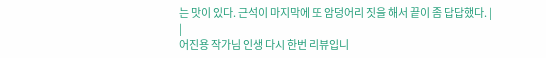는 맛이 있다. 근석이 마지막에 또 암덩어리 짓을 해서 끝이 좀 답답했다. |
|
어진용 작가님 인생 다시 한번 리뷰입니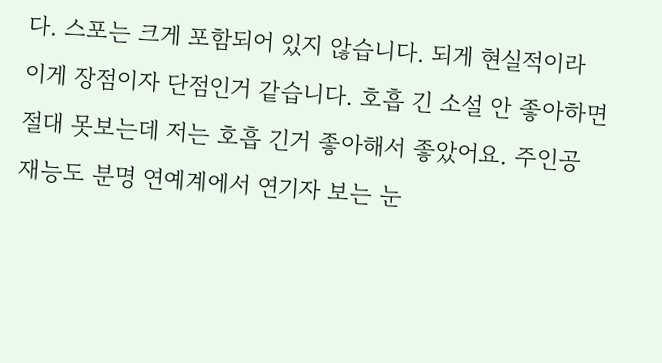다. 스포는 크게 포함되어 있지 않습니다. 되게 현실적이라 이게 장점이자 단점인거 같습니다. 호흡 긴 소설 안 좋아하면 절대 못보는데 저는 호흡 긴거 좋아해서 좋았어요. 주인공 재능도 분명 연예계에서 연기자 보는 눈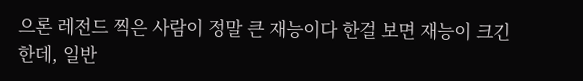으론 레전드 찍은 사람이 정말 큰 재능이다 한걸 보면 재능이 크긴 한데, 일반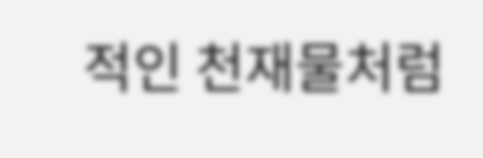적인 천재물처럼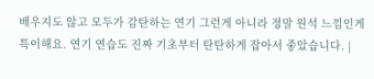배우지도 않고 모두가 감탄하는 연기 그런게 아니라 정말 원석 느낌인게 특이해요. 연기 연습도 진짜 기초부터 탄탄하게 잡아서 좋았습니다. |